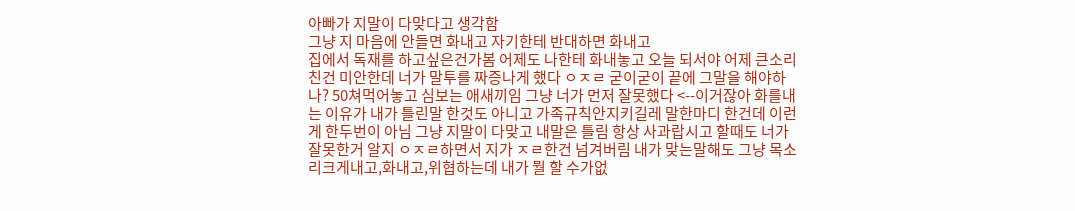아빠가 지말이 다맞다고 생각함
그냥 지 마음에 안들면 화내고 자기한테 반대하면 화내고
집에서 독재를 하고싶은건가봄 어제도 나한테 화내놓고 오늘 되서야 어제 큰소리친건 미안한데 너가 말투를 짜증나게 했다 ㅇㅈㄹ 굳이굳이 끝에 그말을 해야하나? 50쳐먹어놓고 심보는 애새끼임 그냥 너가 먼저 잘못했다 <--이거잖아 화를내는 이유가 내가 틀린말 한것도 아니고 가족규칙안지키길레 말한마디 한건데 이런게 한두번이 아님 그냥 지말이 다맞고 내말은 틀림 항상 사과랍시고 할때도 너가 잘못한거 알지 ㅇㅈㄹ하면서 지가 ㅈㄹ한건 넘겨버림 내가 맞는말해도 그냥 목소리크게내고,화내고,위협하는데 내가 뭘 할 수가없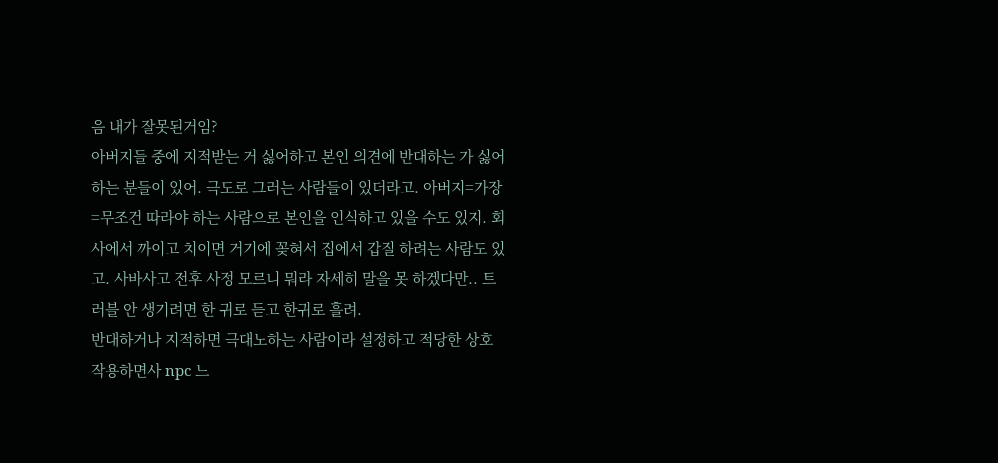음 내가 잘못된거임?
아버지들 중에 지적받는 거 싫어하고 본인 의견에 반대하는 가 싫어하는 분들이 있어. 극도로 그러는 사람들이 있더라고. 아버지=가장=무조건 따라야 하는 사람으로 본인을 인식하고 있을 수도 있지. 회사에서 까이고 치이면 거기에 꽂혀서 집에서 갑질 하려는 사람도 있고. 사바사고 전후 사정 모르니 뭐라 자세히 말을 못 하겠다만.. 트러블 안 생기려면 한 귀로 듣고 한귀로 흘려.
반대하거나 지적하면 극대노하는 사람이라 설정하고 적당한 상호작용하면사 npc 느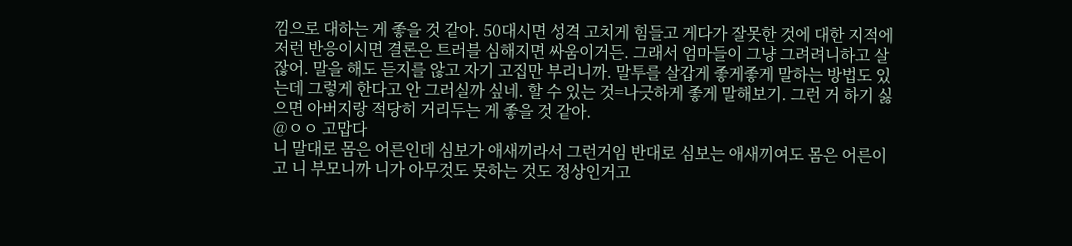낌으로 대하는 게 좋을 것 같아. 50대시면 성격 고치게 힘들고 게다가 잘못한 것에 대한 지적에 저런 반응이시면 결론은 트러블 심해지면 싸움이거든. 그래서 엄마들이 그냥 그려려니하고 살잖어. 말을 해도 듣지를 않고 자기 고집만 부리니까. 말투를 살갑게 좋게좋게 말하는 방법도 있는데 그렇게 한다고 안 그러실까 싶네. 할 수 있는 것=나긋하게 좋게 말해보기. 그런 거 하기 싫으면 아버지랑 적당히 거리두는 게 좋을 것 같아.
@ㅇㅇ 고맙다
니 말대로 몸은 어른인데 심보가 애새끼라서 그런거임 반대로 심보는 애새끼여도 몸은 어른이고 니 부모니까 니가 아무것도 못하는 것도 정상인거고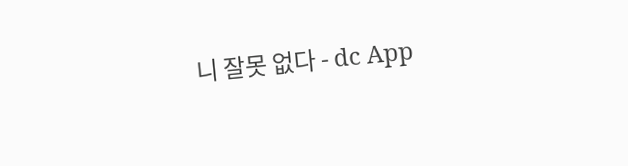니 잘못 없다 - dc App